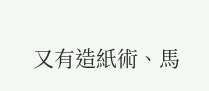又有造紙術、馬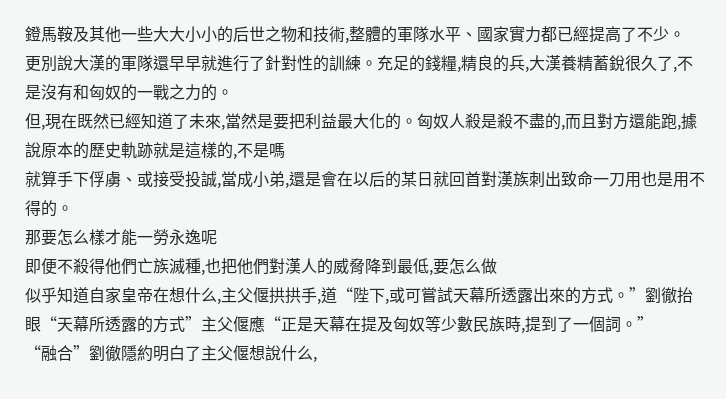鐙馬鞍及其他一些大大小小的后世之物和技術,整體的軍隊水平、國家實力都已經提高了不少。
更別說大漢的軍隊還早早就進行了針對性的訓練。充足的錢糧,精良的兵,大漢養精蓄銳很久了,不是沒有和匈奴的一戰之力的。
但,現在既然已經知道了未來,當然是要把利益最大化的。匈奴人殺是殺不盡的,而且對方還能跑,據說原本的歷史軌跡就是這樣的,不是嗎
就算手下俘虜、或接受投誠,當成小弟,還是會在以后的某日就回首對漢族刺出致命一刀用也是用不得的。
那要怎么樣才能一勞永逸呢
即便不殺得他們亡族滅種,也把他們對漢人的威脅降到最低,要怎么做
似乎知道自家皇帝在想什么,主父偃拱拱手,道“陛下,或可嘗試天幕所透露出來的方式。”劉徹抬眼“天幕所透露的方式”主父偃應“正是天幕在提及匈奴等少數民族時,提到了一個詞。”
“融合”劉徹隱約明白了主父偃想說什么,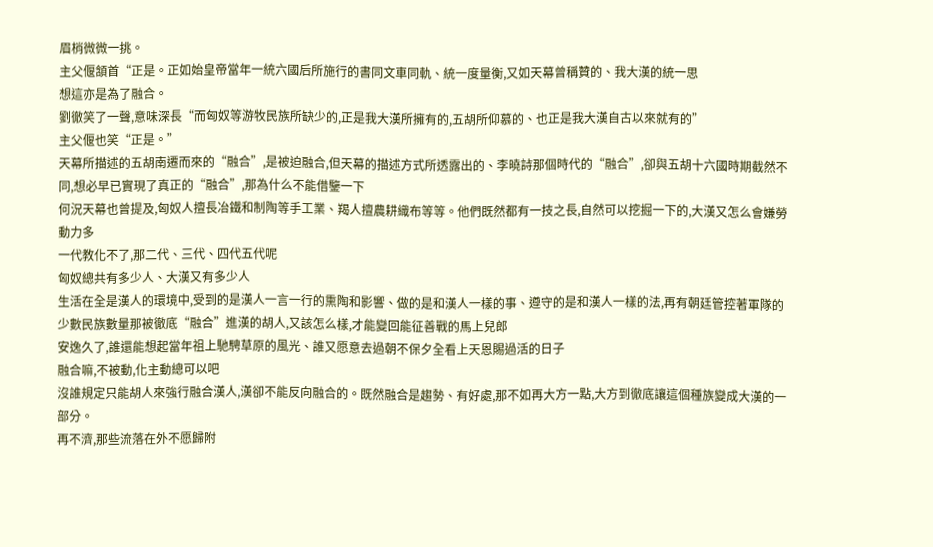眉梢微微一挑。
主父偃頷首“正是。正如始皇帝當年一統六國后所施行的書同文車同軌、統一度量衡,又如天幕曾稱贊的、我大漢的統一思
想這亦是為了融合。
劉徹笑了一聲,意味深長“而匈奴等游牧民族所缺少的,正是我大漢所擁有的,五胡所仰慕的、也正是我大漢自古以來就有的”
主父偃也笑“正是。”
天幕所描述的五胡南遷而來的“融合”,是被迫融合,但天幕的描述方式所透露出的、李曉詩那個時代的“融合”,卻與五胡十六國時期截然不同,想必早已實現了真正的“融合”,那為什么不能借鑒一下
何況天幕也曾提及,匈奴人擅長冶鐵和制陶等手工業、羯人擅農耕織布等等。他們既然都有一技之長,自然可以挖掘一下的,大漢又怎么會嫌勞動力多
一代教化不了,那二代、三代、四代五代呢
匈奴總共有多少人、大漢又有多少人
生活在全是漢人的環境中,受到的是漢人一言一行的熏陶和影響、做的是和漢人一樣的事、遵守的是和漢人一樣的法,再有朝廷管控著軍隊的少數民族數量那被徹底“融合”進漢的胡人,又該怎么樣,才能變回能征善戰的馬上兒郎
安逸久了,誰還能想起當年祖上馳騁草原的風光、誰又愿意去過朝不保夕全看上天恩賜過活的日子
融合嘛,不被動,化主動總可以吧
沒誰規定只能胡人來強行融合漢人,漢卻不能反向融合的。既然融合是趨勢、有好處,那不如再大方一點,大方到徹底讓這個種族變成大漢的一部分。
再不濟,那些流落在外不愿歸附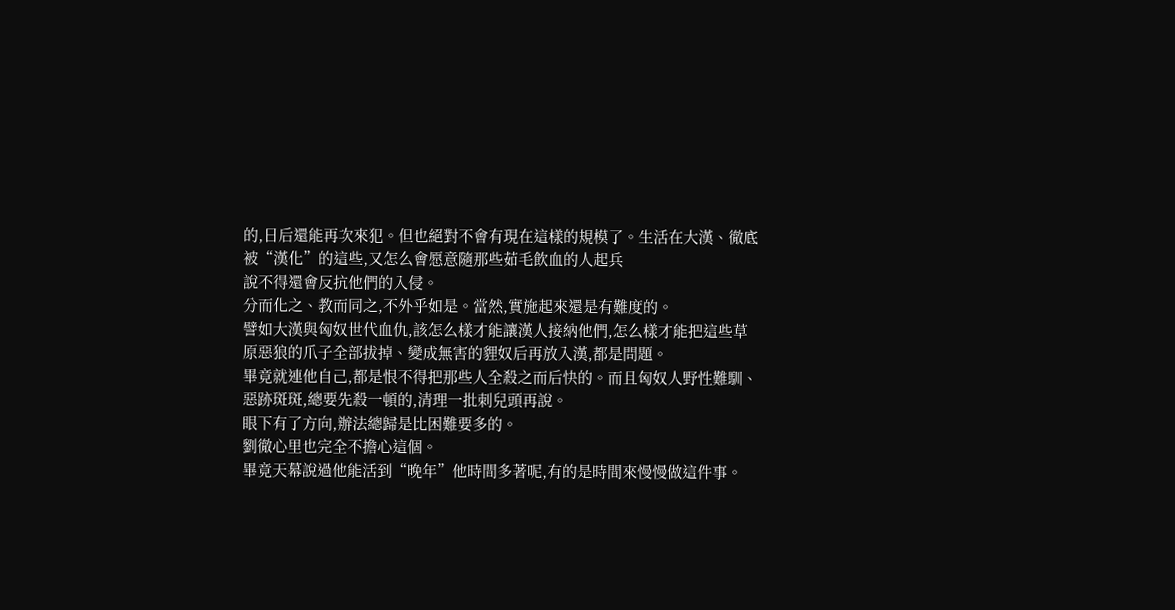的,日后還能再次來犯。但也絕對不會有現在這樣的規模了。生活在大漢、徹底被“漢化”的這些,又怎么會愿意隨那些茹毛飲血的人起兵
說不得還會反抗他們的入侵。
分而化之、教而同之,不外乎如是。當然,實施起來還是有難度的。
譬如大漢與匈奴世代血仇,該怎么樣才能讓漢人接納他們,怎么樣才能把這些草原惡狼的爪子全部拔掉、變成無害的貍奴后再放入漢,都是問題。
畢竟就連他自己,都是恨不得把那些人全殺之而后快的。而且匈奴人野性難馴、惡跡斑斑,總要先殺一頓的,清理一批刺兒頭再說。
眼下有了方向,辦法總歸是比困難要多的。
劉徹心里也完全不擔心這個。
畢竟天幕說過他能活到“晚年”他時間多著呢,有的是時間來慢慢做這件事。